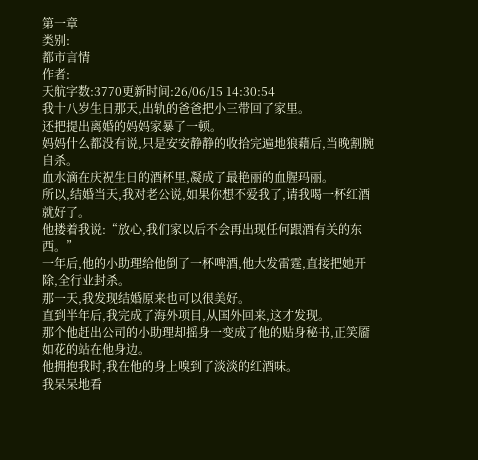第一章
类别:
都市言情
作者:
天航字数:3770更新时间:26/06/15 14:30:54
我十八岁生日那天,出轨的爸爸把小三带回了家里。
还把提出离婚的妈妈家暴了一顿。
妈妈什么都没有说,只是安安静静的收拾完遍地狼藉后,当晚割腕自杀。
血水滴在庆祝生日的酒杯里,凝成了最艳丽的血腥玛丽。
所以,结婚当天,我对老公说,如果你想不爱我了,请我喝一杯红酒就好了。
他搂着我说:“放心,我们家以后不会再出现任何跟酒有关的东西。”
一年后,他的小助理给他倒了一杯啤酒,他大发雷霆,直接把她开除,全行业封杀。
那一天,我发现结婚原来也可以很美好。
直到半年后,我完成了海外项目,从国外回来,这才发现。
那个他赶出公司的小助理却摇身一变成了他的贴身秘书,正笑靥如花的站在他身边。
他拥抱我时,我在他的身上嗅到了淡淡的红酒味。
我呆呆地看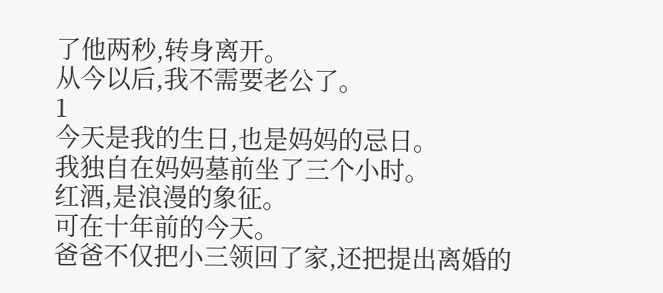了他两秒,转身离开。
从今以后,我不需要老公了。
1
今天是我的生日,也是妈妈的忌日。
我独自在妈妈墓前坐了三个小时。
红酒,是浪漫的象征。
可在十年前的今天。
爸爸不仅把小三领回了家,还把提出离婚的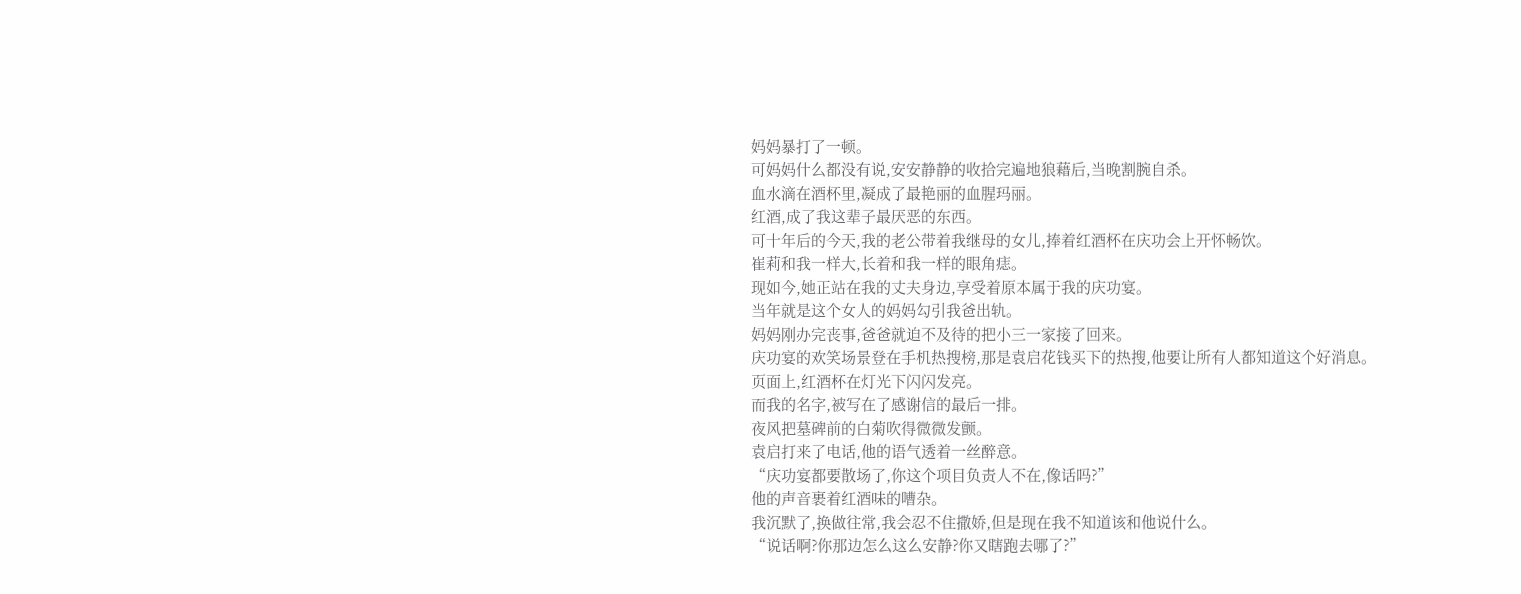妈妈暴打了一顿。
可妈妈什么都没有说,安安静静的收拾完遍地狼藉后,当晚割腕自杀。
血水滴在酒杯里,凝成了最艳丽的血腥玛丽。
红酒,成了我这辈子最厌恶的东西。
可十年后的今天,我的老公带着我继母的女儿,捧着红酒杯在庆功会上开怀畅饮。
崔莉和我一样大,长着和我一样的眼角痣。
现如今,她正站在我的丈夫身边,享受着原本属于我的庆功宴。
当年就是这个女人的妈妈勾引我爸出轨。
妈妈刚办完丧事,爸爸就迫不及待的把小三一家接了回来。
庆功宴的欢笑场景登在手机热搜榜,那是袁启花钱买下的热搜,他要让所有人都知道这个好消息。
页面上,红酒杯在灯光下闪闪发亮。
而我的名字,被写在了感谢信的最后一排。
夜风把墓碑前的白菊吹得微微发颤。
袁启打来了电话,他的语气透着一丝醉意。
“庆功宴都要散场了,你这个项目负责人不在,像话吗?”
他的声音裹着红酒味的嘈杂。
我沉默了,换做往常,我会忍不住撒娇,但是现在我不知道该和他说什么。
“说话啊?你那边怎么这么安静?你又瞎跑去哪了?”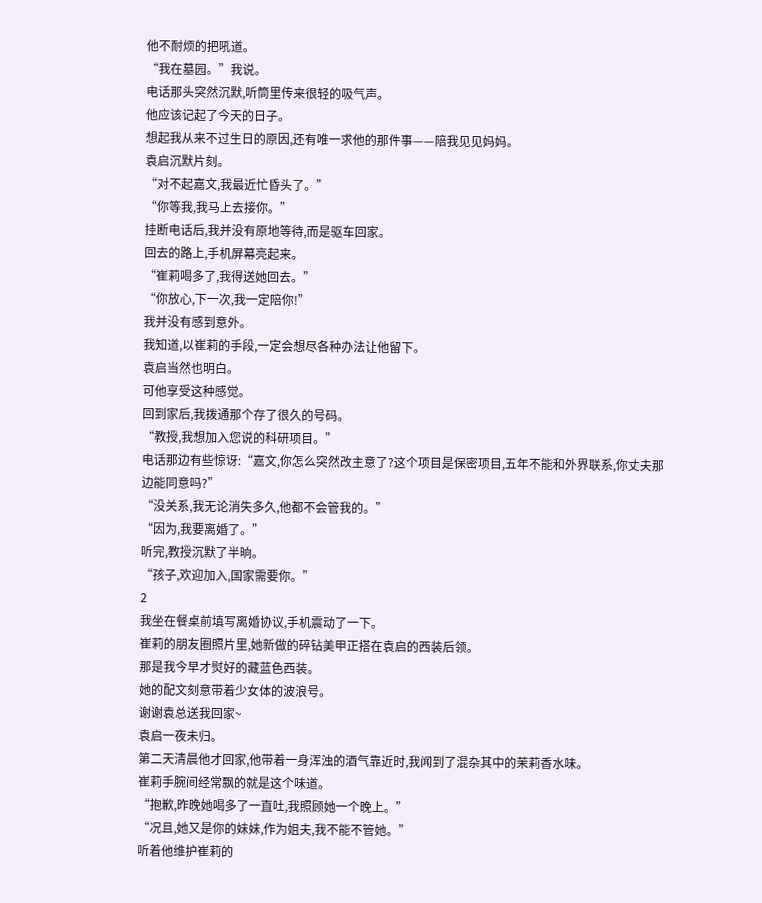他不耐烦的把吼道。
“我在墓园。”我说。
电话那头突然沉默,听筒里传来很轻的吸气声。
他应该记起了今天的日子。
想起我从来不过生日的原因,还有唯一求他的那件事——陪我见见妈妈。
袁启沉默片刻。
“对不起嘉文,我最近忙昏头了。”
“你等我,我马上去接你。”
挂断电话后,我并没有原地等待,而是驱车回家。
回去的路上,手机屏幕亮起来。
“崔莉喝多了,我得送她回去。”
“你放心,下一次,我一定陪你!”
我并没有感到意外。
我知道,以崔莉的手段,一定会想尽各种办法让他留下。
袁启当然也明白。
可他享受这种感觉。
回到家后,我拨通那个存了很久的号码。
“教授,我想加入您说的科研项目。”
电话那边有些惊讶:“嘉文,你怎么突然改主意了?这个项目是保密项目,五年不能和外界联系,你丈夫那边能同意吗?”
“没关系,我无论消失多久,他都不会管我的。”
“因为,我要离婚了。”
听完,教授沉默了半晌。
“孩子,欢迎加入,国家需要你。”
2
我坐在餐桌前填写离婚协议,手机震动了一下。
崔莉的朋友圈照片里,她新做的碎钻美甲正搭在袁启的西装后领。
那是我今早才熨好的藏蓝色西装。
她的配文刻意带着少女体的波浪号。
谢谢袁总送我回家~
袁启一夜未归。
第二天清晨他才回家,他带着一身浑浊的酒气靠近时,我闻到了混杂其中的茉莉香水味。
崔莉手腕间经常飘的就是这个味道。
“抱歉,昨晚她喝多了一直吐,我照顾她一个晚上。”
“况且,她又是你的妹妹,作为姐夫,我不能不管她。”
听着他维护崔莉的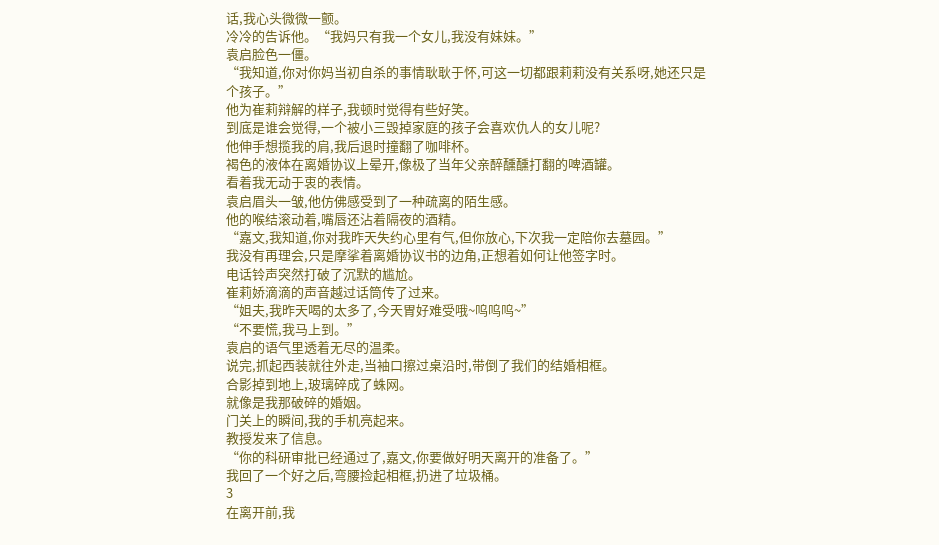话,我心头微微一颤。
冷冷的告诉他。“我妈只有我一个女儿,我没有妹妹。”
袁启脸色一僵。
“我知道,你对你妈当初自杀的事情耿耿于怀,可这一切都跟莉莉没有关系呀,她还只是个孩子。”
他为崔莉辩解的样子,我顿时觉得有些好笑。
到底是谁会觉得,一个被小三毁掉家庭的孩子会喜欢仇人的女儿呢?
他伸手想揽我的肩,我后退时撞翻了咖啡杯。
褐色的液体在离婚协议上晕开,像极了当年父亲醉醺醺打翻的啤酒罐。
看着我无动于衷的表情。
袁启眉头一皱,他仿佛感受到了一种疏离的陌生感。
他的喉结滚动着,嘴唇还沾着隔夜的酒精。
“嘉文,我知道,你对我昨天失约心里有气,但你放心,下次我一定陪你去墓园。”
我没有再理会,只是摩挲着离婚协议书的边角,正想着如何让他签字时。
电话铃声突然打破了沉默的尴尬。
崔莉娇滴滴的声音越过话筒传了过来。
“姐夫,我昨天喝的太多了,今天胃好难受哦~呜呜呜~”
“不要慌,我马上到。”
袁启的语气里透着无尽的温柔。
说完,抓起西装就往外走,当袖口擦过桌沿时,带倒了我们的结婚相框。
合影掉到地上,玻璃碎成了蛛网。
就像是我那破碎的婚姻。
门关上的瞬间,我的手机亮起来。
教授发来了信息。
“你的科研审批已经通过了,嘉文,你要做好明天离开的准备了。”
我回了一个好之后,弯腰捡起相框,扔进了垃圾桶。
3
在离开前,我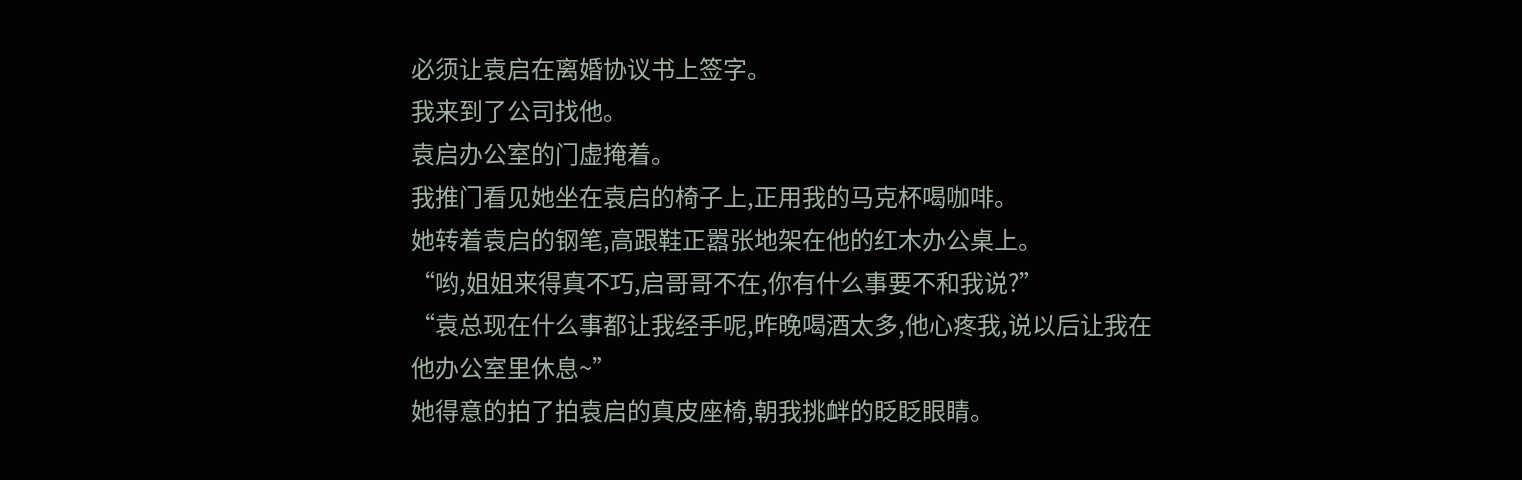必须让袁启在离婚协议书上签字。
我来到了公司找他。
袁启办公室的门虚掩着。
我推门看见她坐在袁启的椅子上,正用我的马克杯喝咖啡。
她转着袁启的钢笔,高跟鞋正嚣张地架在他的红木办公桌上。
“哟,姐姐来得真不巧,启哥哥不在,你有什么事要不和我说?”
“袁总现在什么事都让我经手呢,昨晚喝酒太多,他心疼我,说以后让我在他办公室里休息~”
她得意的拍了拍袁启的真皮座椅,朝我挑衅的眨眨眼睛。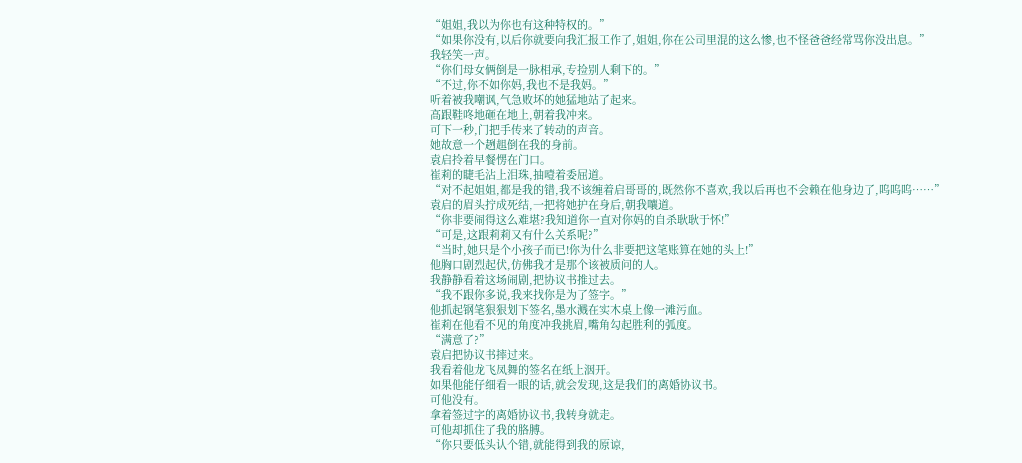“姐姐,我以为你也有这种特权的。”
“如果你没有,以后你就要向我汇报工作了,姐姐,你在公司里混的这么惨,也不怪爸爸经常骂你没出息。”
我轻笑一声。
“你们母女俩倒是一脉相承,专捡别人剩下的。”
“不过,你不如你妈,我也不是我妈。”
听着被我嘲讽,气急败坏的她猛地站了起来。
高跟鞋咚地砸在地上,朝着我冲来。
可下一秒,门把手传来了转动的声音。
她故意一个趔趄倒在我的身前。
袁启拎着早餐愣在门口。
崔莉的睫毛沾上泪珠,抽噎着委屈道。
“对不起姐姐,都是我的错,我不该缠着启哥哥的,既然你不喜欢,我以后再也不会赖在他身边了,呜呜呜……”
袁启的眉头拧成死结,一把将她护在身后,朝我嚷道。
“你非要闹得这么难堪?我知道你一直对你妈的自杀耿耿于怀!”
“可是,这跟莉莉又有什么关系呢?”
“当时,她只是个小孩子而已!你为什么非要把这笔账算在她的头上!”
他胸口剧烈起伏,仿佛我才是那个该被质问的人。
我静静看着这场闹剧,把协议书推过去。
“我不跟你多说,我来找你是为了签字。”
他抓起钢笔狠狠划下签名,墨水溅在实木桌上像一滩污血。
崔莉在他看不见的角度冲我挑眉,嘴角勾起胜利的弧度。
“满意了?”
袁启把协议书摔过来。
我看着他龙飞凤舞的签名在纸上洇开。
如果他能仔细看一眼的话,就会发现,这是我们的离婚协议书。
可他没有。
拿着签过字的离婚协议书,我转身就走。
可他却抓住了我的胳膊。
“你只要低头认个错,就能得到我的原谅,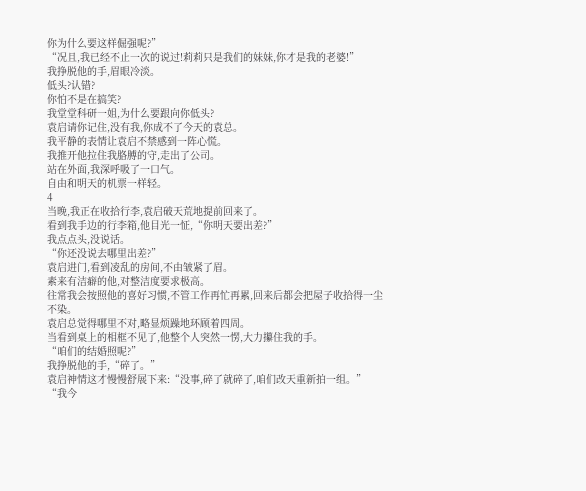你为什么要这样倔强呢?”
“况且,我已经不止一次的说过!莉莉只是我们的妹妹,你才是我的老婆!”
我挣脱他的手,眉眼冷淡。
低头?认错?
你怕不是在搞笑?
我堂堂科研一姐,为什么要跟向你低头?
袁启请你记住,没有我,你成不了今天的袁总。
我平静的表情让袁启不禁感到一阵心慌。
我推开他拉住我胳膊的守,走出了公司。
站在外面,我深呼吸了一口气。
自由和明天的机票一样轻。
4
当晚,我正在收拾行李,袁启破天荒地提前回来了。
看到我手边的行李箱,他目光一怔,“你明天要出差?”
我点点头,没说话。
“你还没说去哪里出差?”
袁启进门,看到凌乱的房间,不由皱紧了眉。
素来有洁癖的他,对整洁度要求极高。
往常我会按照他的喜好习惯,不管工作再忙再累,回来后都会把屋子收拾得一尘不染。
袁启总觉得哪里不对,略显烦躁地环顾着四周。
当看到桌上的相框不见了,他整个人突然一愣,大力攥住我的手。
“咱们的结婚照呢?”
我挣脱他的手,“碎了。”
袁启神情这才慢慢舒展下来:“没事,碎了就碎了,咱们改天重新拍一组。”
“我今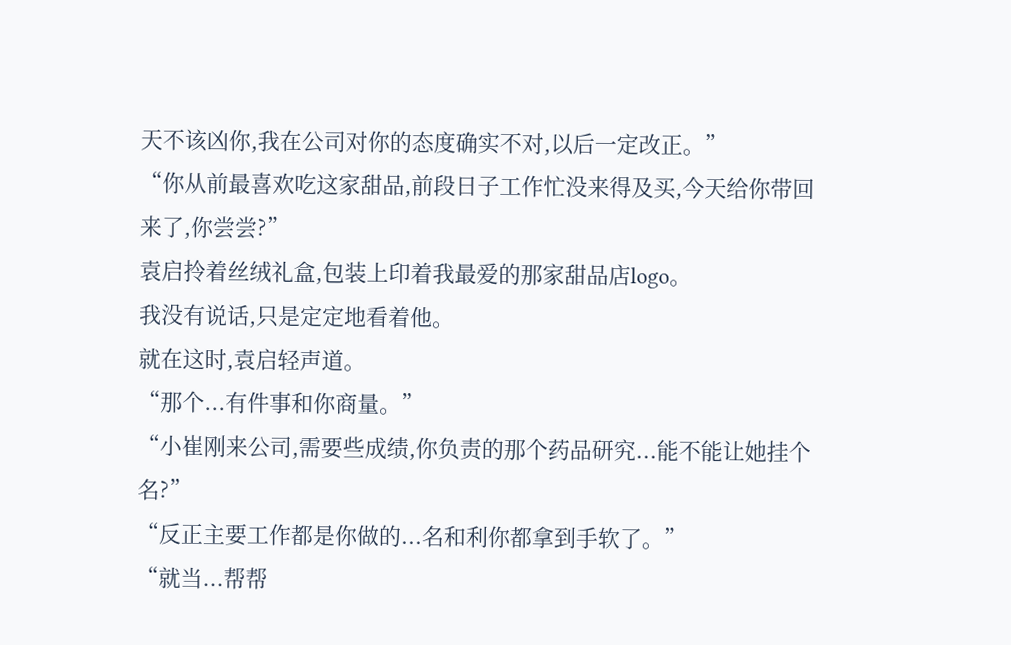天不该凶你,我在公司对你的态度确实不对,以后一定改正。”
“你从前最喜欢吃这家甜品,前段日子工作忙没来得及买,今天给你带回来了,你尝尝?”
袁启拎着丝绒礼盒,包装上印着我最爱的那家甜品店logo。
我没有说话,只是定定地看着他。
就在这时,袁启轻声道。
“那个...有件事和你商量。”
“小崔刚来公司,需要些成绩,你负责的那个药品研究...能不能让她挂个名?”
“反正主要工作都是你做的...名和利你都拿到手软了。”
“就当...帮帮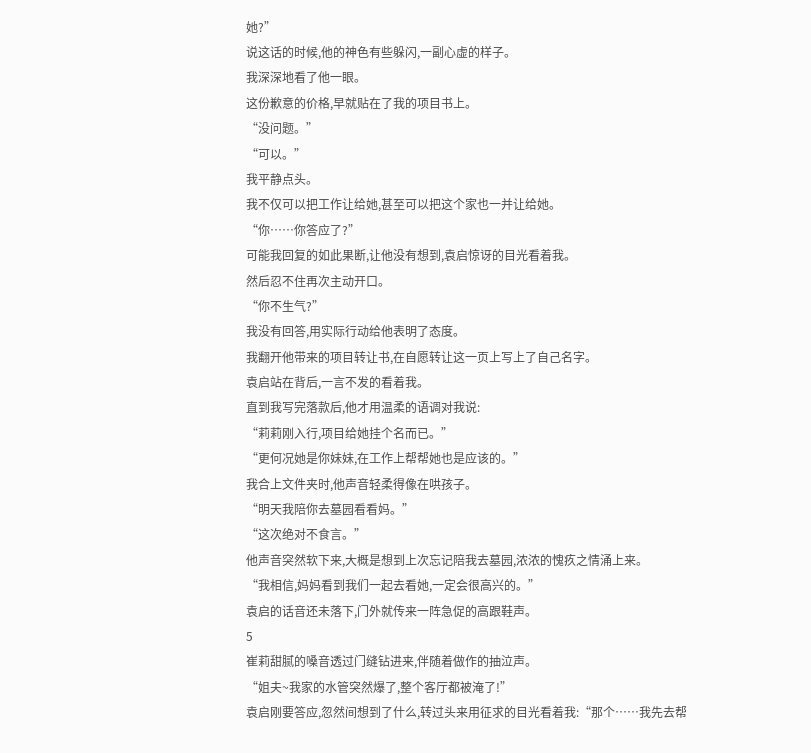她?”
说这话的时候,他的神色有些躲闪,一副心虚的样子。
我深深地看了他一眼。
这份歉意的价格,早就贴在了我的项目书上。
“没问题。”
“可以。”
我平静点头。
我不仅可以把工作让给她,甚至可以把这个家也一并让给她。
“你……你答应了?”
可能我回复的如此果断,让他没有想到,袁启惊讶的目光看着我。
然后忍不住再次主动开口。
“你不生气?”
我没有回答,用实际行动给他表明了态度。
我翻开他带来的项目转让书,在自愿转让这一页上写上了自己名字。
袁启站在背后,一言不发的看着我。
直到我写完落款后,他才用温柔的语调对我说:
“莉莉刚入行,项目给她挂个名而已。”
“更何况她是你妹妹,在工作上帮帮她也是应该的。”
我合上文件夹时,他声音轻柔得像在哄孩子。
“明天我陪你去墓园看看妈。”
“这次绝对不食言。”
他声音突然软下来,大概是想到上次忘记陪我去墓园,浓浓的愧疚之情涌上来。
“我相信,妈妈看到我们一起去看她,一定会很高兴的。”
袁启的话音还未落下,门外就传来一阵急促的高跟鞋声。
5
崔莉甜腻的嗓音透过门缝钻进来,伴随着做作的抽泣声。
“姐夫~我家的水管突然爆了,整个客厅都被淹了!”
袁启刚要答应,忽然间想到了什么,转过头来用征求的目光看着我:“那个……我先去帮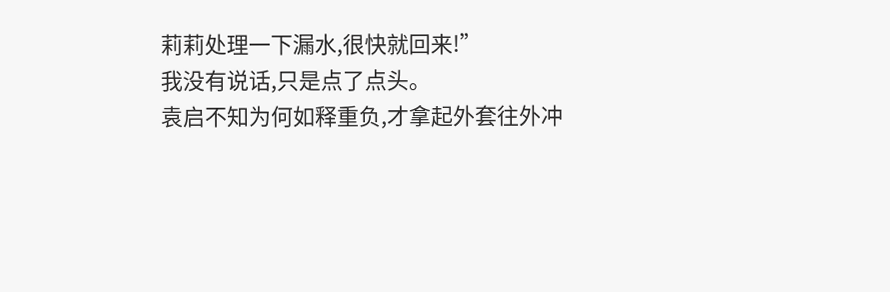莉莉处理一下漏水,很快就回来!”
我没有说话,只是点了点头。
袁启不知为何如释重负,才拿起外套往外冲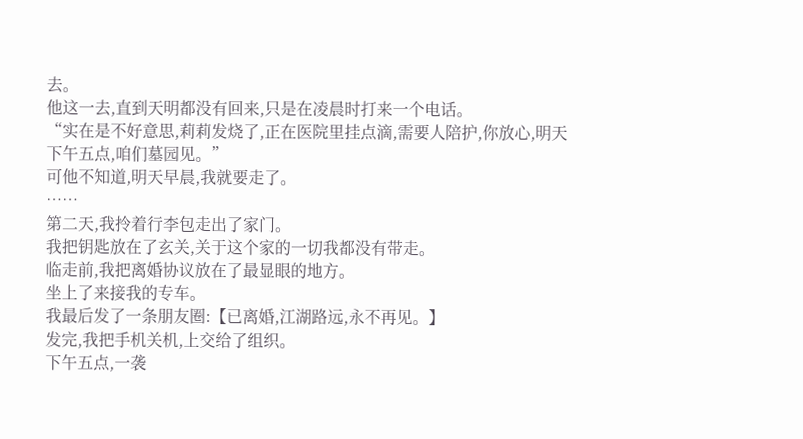去。
他这一去,直到天明都没有回来,只是在凌晨时打来一个电话。
“实在是不好意思,莉莉发烧了,正在医院里挂点滴,需要人陪护,你放心,明天下午五点,咱们墓园见。”
可他不知道,明天早晨,我就要走了。
……
第二天,我拎着行李包走出了家门。
我把钥匙放在了玄关,关于这个家的一切我都没有带走。
临走前,我把离婚协议放在了最显眼的地方。
坐上了来接我的专车。
我最后发了一条朋友圈:【已离婚,江湖路远,永不再见。】
发完,我把手机关机,上交给了组织。
下午五点,一袭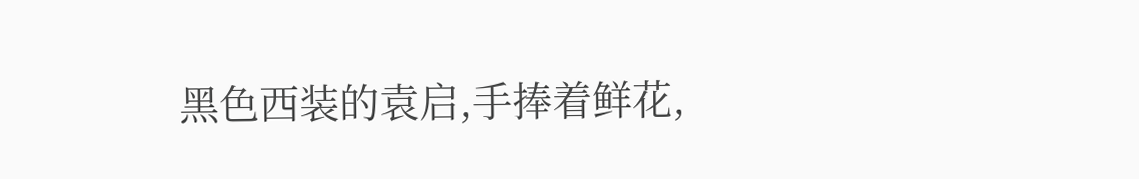黑色西装的袁启,手捧着鲜花,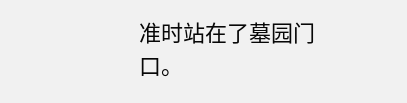准时站在了墓园门口。